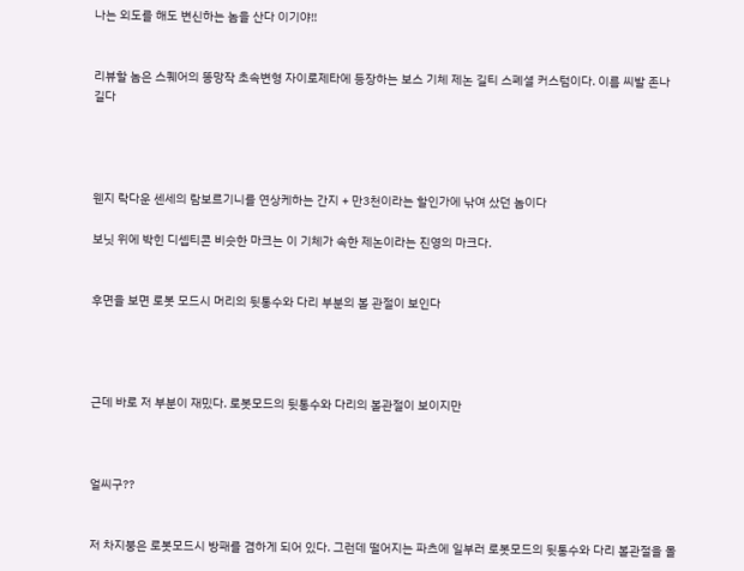나는 외도를 해도 변신하는 놈을 산다 이기야!!


리뷰할 놈은 스퀘어의 똥망작 초속변형 자이로제타에 등장하는 보스 기체 제논 길티 스폐셜 커스텀이다. 이름 씨발 존나 길다




웬지 락다운 센세의 람보르기니를 연상케하는 간지 + 만3천이라는 할인가에 낚여 샀던 놈이다

보닛 위에 박힌 디셉티콘 비슷한 마크는 이 기체가 속한 제논이라는 진영의 마크다.


후면을 보면 로봇 모드시 머리의 뒷통수와 다리 부분의 볼 관절이 보인다




근데 바로 저 부분이 재밌다. 로봇모드의 뒷통수와 다리의 볼관절이 보이지만



얼씨구??


저 차지붕은 로봇모드시 방패를 겸하게 되어 있다. 그런데 떨어지는 파츠에 일부러 로봇모드의 뒷통수와 다리 볼관절을 몰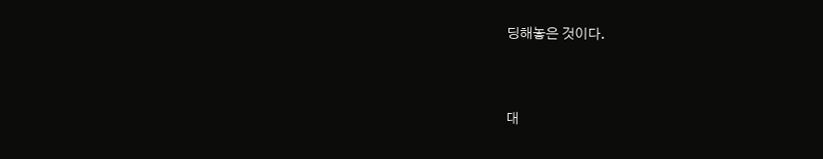딩해놓은 것이다.


대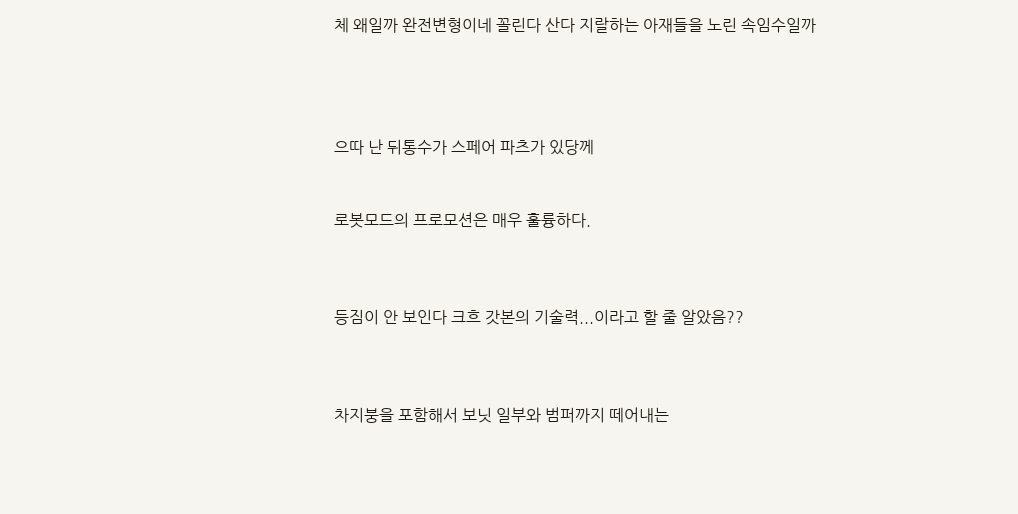체 왜일까 완전변형이네 꼴린다 산다 지랄하는 아재들을 노린 속임수일까




으따 난 뒤통수가 스페어 파츠가 있당께


로봇모드의 프로모션은 매우 훌륭하다.



등짐이 안 보인다 크흐 갓본의 기술력...이라고 할 줄 알았음??



차지붕을 포함해서 보닛 일부와 범퍼까지 떼어내는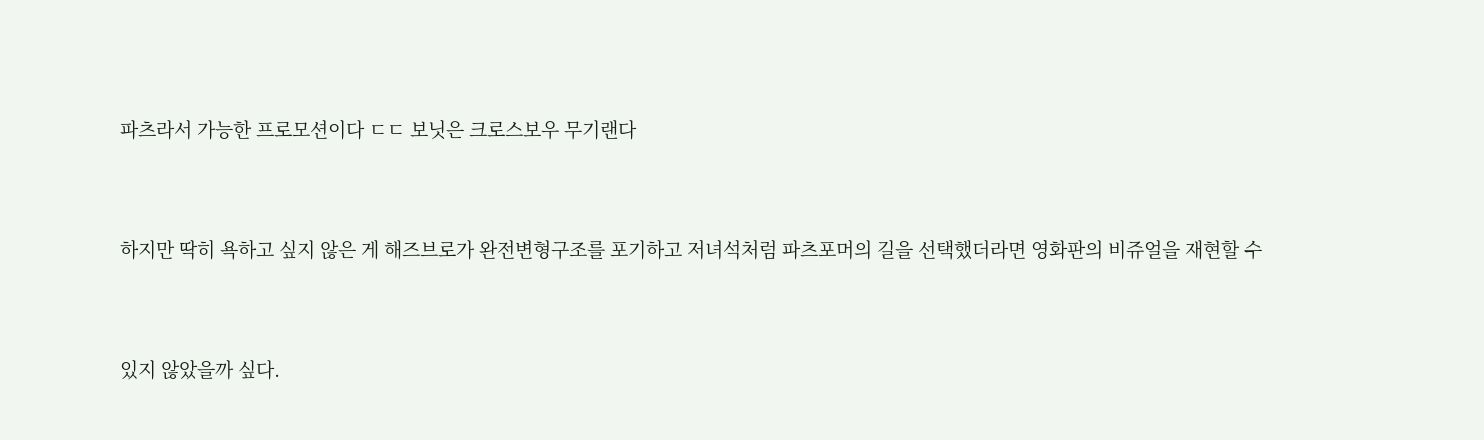파츠라서 가능한 프로모션이다 ㄷㄷ 보닛은 크로스보우 무기랜다


하지만 딱히 욕하고 싶지 않은 게 해즈브로가 완전변형구조를 포기하고 저녀석처럼 파츠포머의 길을 선택했더라면 영화판의 비쥬얼을 재현할 수


있지 않았을까 싶다.